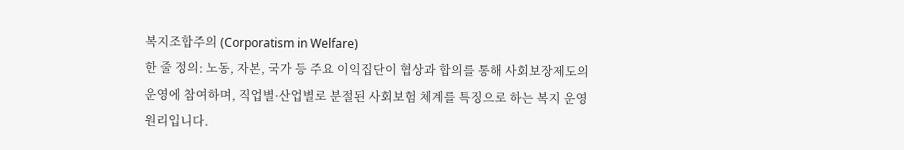복지조합주의 (Corporatism in Welfare)
한 줄 정의: 노동, 자본, 국가 등 주요 이익집단이 협상과 합의를 통해 사회보장제도의 운영에 참여하며, 직업별·산업별로 분절된 사회보험 체계를 특징으로 하는 복지 운영 원리입니다.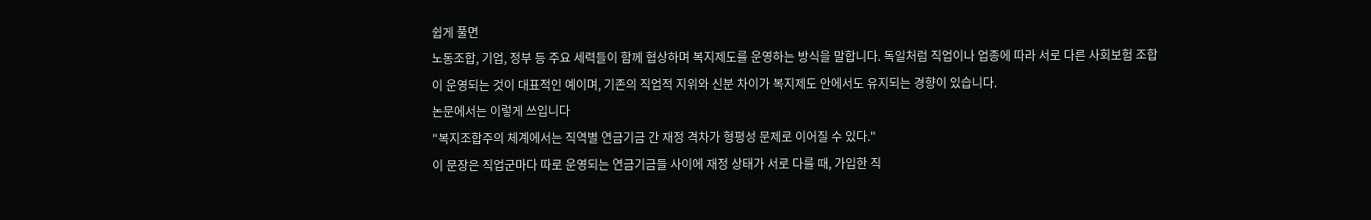쉽게 풀면
노동조합, 기업, 정부 등 주요 세력들이 함께 협상하며 복지제도를 운영하는 방식을 말합니다. 독일처럼 직업이나 업종에 따라 서로 다른 사회보험 조합이 운영되는 것이 대표적인 예이며, 기존의 직업적 지위와 신분 차이가 복지제도 안에서도 유지되는 경향이 있습니다.
논문에서는 이렇게 쓰입니다
"복지조합주의 체계에서는 직역별 연금기금 간 재정 격차가 형평성 문제로 이어질 수 있다."
이 문장은 직업군마다 따로 운영되는 연금기금들 사이에 재정 상태가 서로 다를 때, 가입한 직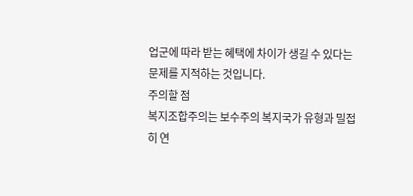업군에 따라 받는 혜택에 차이가 생길 수 있다는 문제를 지적하는 것입니다.
주의할 점
복지조합주의는 보수주의 복지국가 유형과 밀접히 연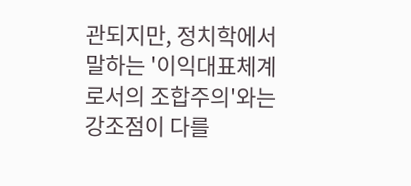관되지만, 정치학에서 말하는 '이익대표체계로서의 조합주의'와는 강조점이 다를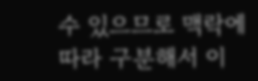수 있으므로 맥락에 따라 구분해서 이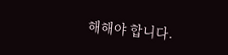해해야 합니다.